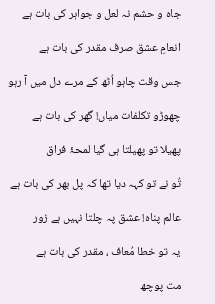جاہ و حشم نہ لعل و جواہر کی بات ہے

انعامِ عشق صرف مقدر کی بات ہے

جس وقت چاہو اُٹھ کے مرے دل میں آ رہو

چھوڑو تکلفات میاں! گھر کی بات ہے

پھیلا تو پھیلتا ہی گیا لمحۂ فراق

تُو نے تو کہہ دیا تھا کہ پل بھر کی بات ہے

عالم پناہ! عشق پہ چلتا نہیں ہے زور

یہ تو خطا مُعاف ، مقدر کی بات ہے

مت پوچھ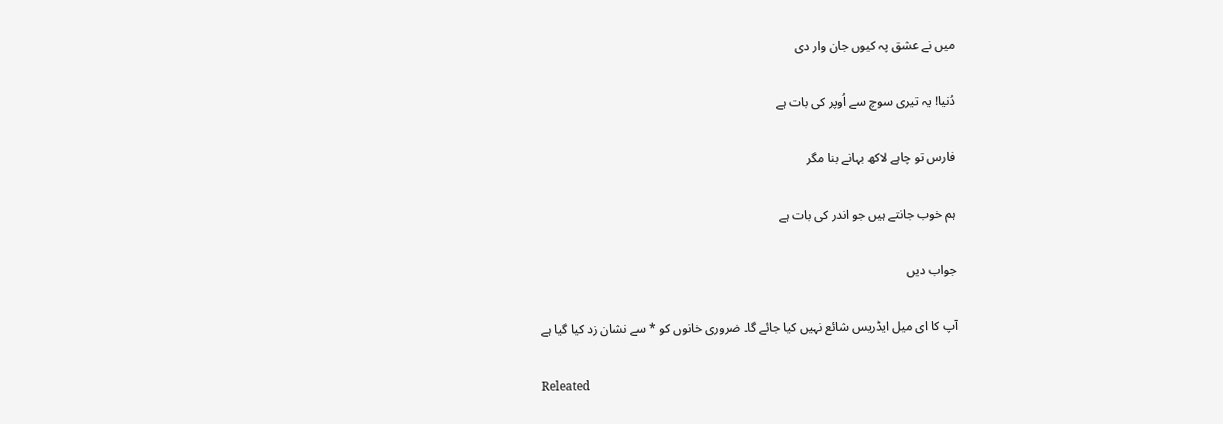میں نے عشق پہ کیوں جان وار دی

دُنیا! یہ تیری سوچ سے اُوپر کی بات ہے

فارس تو چاہے لاکھ بہانے بنا مگر

ہم خوب جانتے ہیں جو اندر کی بات ہے

جواب دیں

آپ کا ای میل ایڈریس شائع نہیں کیا جائے گا۔ ضروری خانوں کو * سے نشان زد کیا گیا ہے

Releated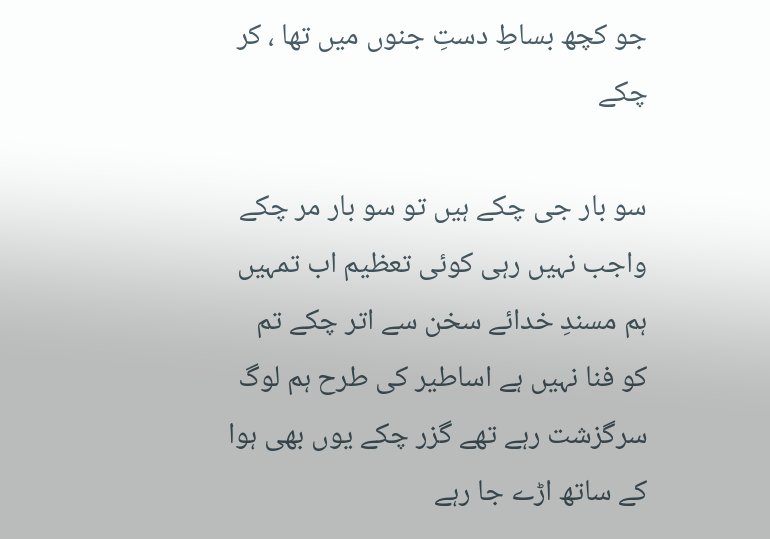جو کچھ بساطِ دستِ جنوں میں تھا ، کر چکے

سو بار جی چکے ہیں تو سو بار مر چکے واجب نہیں رہی کوئی تعظیم اب تمہیں ہم مسندِ خدائے سخن سے اتر چکے تم کو فنا نہیں ہے اساطیر کی طرح ہم لوگ سرگزشت رہے تھے گزر چکے یوں بھی ہوا کے ساتھ اڑے جا رہے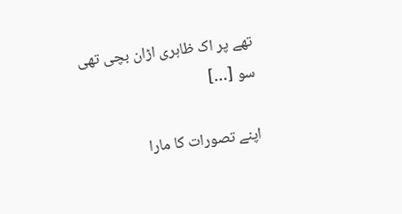تھے پر اک ظاہری اڑان بچی تھی سو […]

اپنے تصورات کا مارا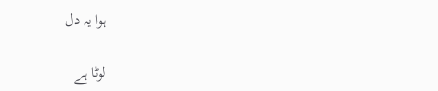ہوا یہ دل

لوٹا ہے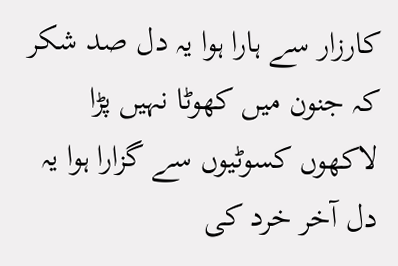کارزار سے ہارا ہوا یہ دل صد شکر کہ جنون میں کھوٹا نہیں پڑا لاکھوں کسوٹیوں سے گزارا ہوا یہ دل آخر خرد کی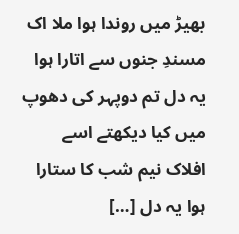بھیڑ میں روندا ہوا ملا اک مسندِ جنوں سے اتارا ہوا یہ دل تم دوپہر کی دھوپ میں کیا دیکھتے اسے افلاک نیم شب کا ستارا ہوا یہ دل […]